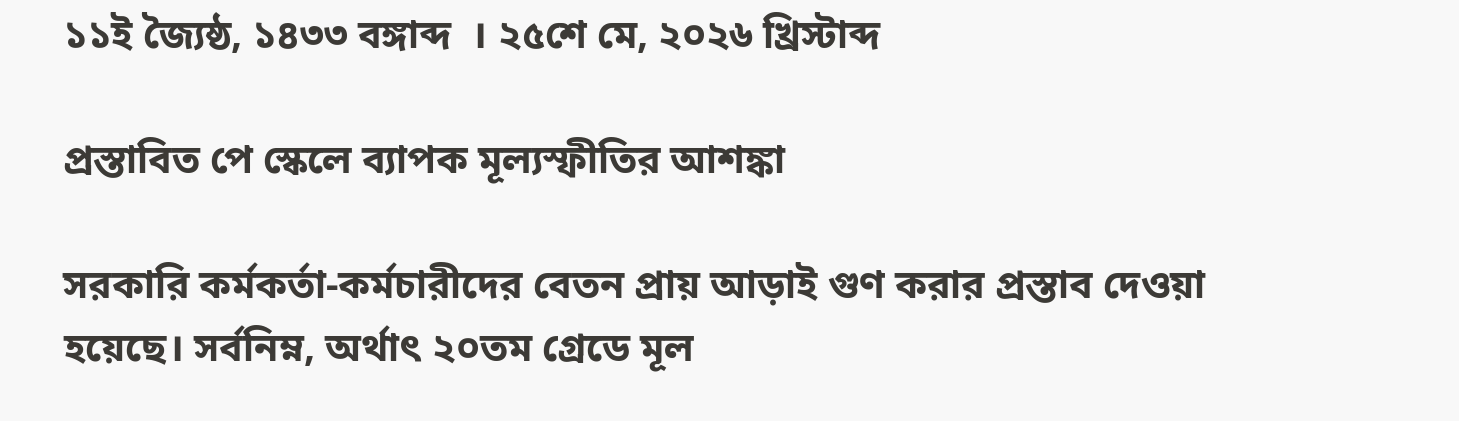১১ই জ্যৈষ্ঠ, ১৪৩৩ বঙ্গাব্দ  । ২৫শে মে, ২০২৬ খ্রিস্টাব্দ

প্রস্তাবিত পে স্কেলে ব্যাপক মূল্যস্ফীতির আশঙ্কা

সরকারি কর্মকর্তা-কর্মচারীদের বেতন প্রায় আড়াই গুণ করার প্রস্তাব দেওয়া হয়েছে। সর্বনিম্ন, অর্থাৎ ২০তম গ্রেডে মূল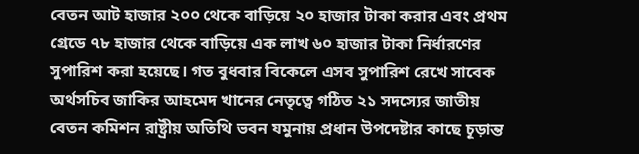বেতন আট হাজার ২০০ থেকে বাড়িয়ে ২০ হাজার টাকা করার এবং প্রথম গ্রেডে ৭৮ হাজার থেকে বাড়িয়ে এক লাখ ৬০ হাজার টাকা নির্ধারণের সুপারিশ করা হয়েছে। গত বুধবার বিকেলে এসব সুপারিশ রেখে সাবেক অর্থসচিব জাকির আহমেদ খানের নেতৃত্বে গঠিত ২১ সদস্যের জাতীয় বেতন কমিশন রাষ্ট্রীয় অতিথি ভবন যমুনায় প্রধান উপদেষ্টার কাছে চূড়ান্ত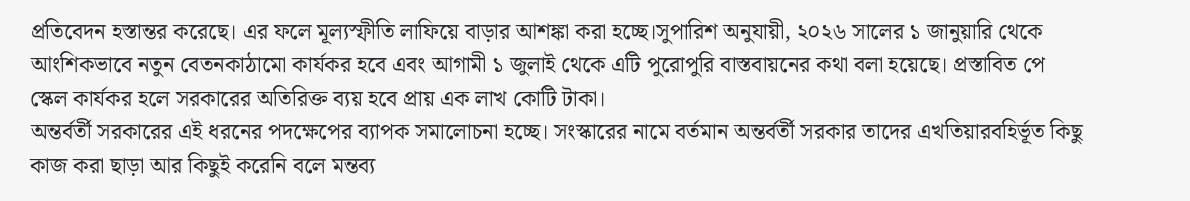প্রতিবেদন হস্তান্তর করেছে। এর ফলে মূল্যস্ফীতি লাফিয়ে বাড়ার আশঙ্কা করা হচ্ছে।সুপারিশ অনুযায়ী, ২০২৬ সালের ১ জানুয়ারি থেকে আংশিকভাবে নতুন বেতনকাঠামো কার্যকর হবে এবং আগামী ১ জুলাই থেকে এটি পুরোপুরি বাস্তবায়নের কথা বলা হয়েছে। প্রস্তাবিত পে স্কেল কার্যকর হলে সরকারের অতিরিক্ত ব্যয় হবে প্রায় এক লাখ কোটি টাকা।
অন্তর্বর্তী সরকারের এই ধরনের পদক্ষেপের ব্যাপক সমালোচনা হচ্ছে। সংস্কারের নামে বর্তমান অন্তর্বর্তী সরকার তাদের এখতিয়ারবহির্ভূত কিছু কাজ করা ছাড়া আর কিছুই করেনি বলে মন্তব্য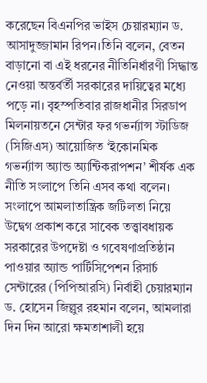করেছেন বিএনপির ভাইস চেয়ারম্যান ড. আসাদুজ্জামান রিপন।তিনি বলেন, বেতন বাড়ানো বা এই ধরনের নীতিনির্ধারণী সিদ্ধান্ত নেওয়া অন্তর্বর্তী সরকারের দায়িত্বের মধ্যে পড়ে না। বৃহস্পতিবার রাজধানীর সিরডাপ মিলনায়তনে সেন্টার ফর গভর্ন্যান্স স্টাডিজ (সিজিএস) আয়োজিত ‘ইকোনমিক গভর্ন্যান্স অ্যান্ড অ্যান্টিকরাপশন’ শীর্ষক এক নীতি সংলাপে তিনি এসব কথা বলেন। সংলাপে আমলাতান্ত্রিক জটিলতা নিয়ে উদ্বেগ প্রকাশ করে সাবেক তত্ত্বাবধায়ক সরকারের উপদেষ্টা ও গবেষণাপ্রতিষ্ঠান পাওয়ার অ্যান্ড পার্টিসিপেশন রিসার্চ সেন্টারের (পিপিআরসি) নির্বাহী চেয়ারম্যান ড. হোসেন জিল্লুর রহমান বলেন, আমলারা দিন দিন আরো ক্ষমতাশালী হয়ে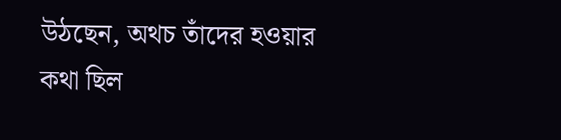উঠছেন, অথচ তাঁদের হওয়ার কথা ছিল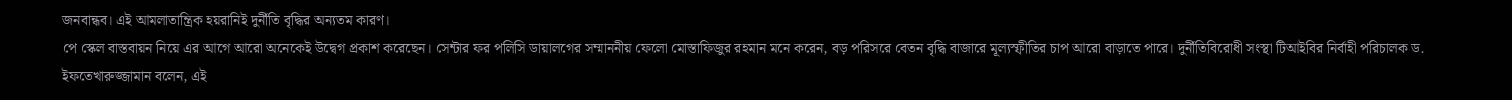জনবান্ধব। এই আমলাতান্ত্রিক হয়রানিই দুর্নীতি বৃদ্ধির অন্যতম কারণ।
পে স্কেল বাস্তবায়ন নিয়ে এর আগে আরো অনেকেই উদ্বেগ প্রকাশ করেছেন। সেন্টার ফর পলিসি ডায়ালগের সম্মাননীয় ফেলো মোস্তাফিজুর রহমান মনে করেন, বড় পরিসরে বেতন বৃদ্ধি বাজারে মূল্যস্ফীতির চাপ আরো বাড়াতে পারে। দুর্নীতিবিরোধী সংস্থা টিআইবির নির্বাহী পরিচালক ড. ইফতেখারুজ্জামান বলেন, এই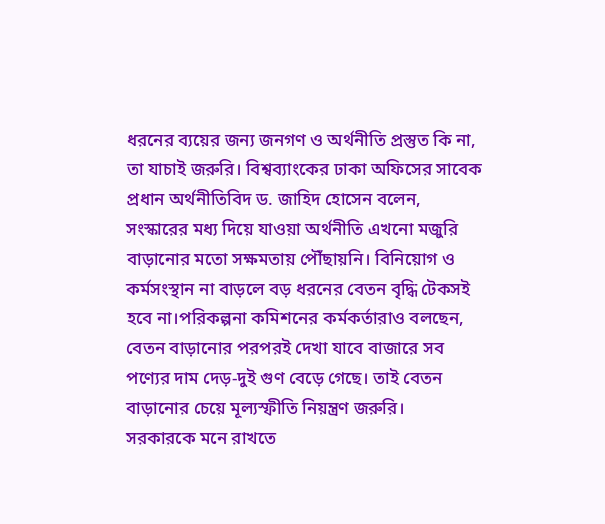ধরনের ব্যয়ের জন্য জনগণ ও অর্থনীতি প্রস্তুত কি না, তা যাচাই জরুরি। বিশ্বব্যাংকের ঢাকা অফিসের সাবেক প্রধান অর্থনীতিবিদ ড. জাহিদ হোসেন বলেন, সংস্কারের মধ্য দিয়ে যাওয়া অর্থনীতি এখনো মজুরি বাড়ানোর মতো সক্ষমতায় পৌঁছায়নি। বিনিয়োগ ও কর্মসংস্থান না বাড়লে বড় ধরনের বেতন বৃদ্ধি টেকসই হবে না।পরিকল্পনা কমিশনের কর্মকর্তারাও বলছেন, বেতন বাড়ানোর পরপরই দেখা যাবে বাজারে সব পণ্যের দাম দেড়-দুই গুণ বেড়ে গেছে। তাই বেতন বাড়ানোর চেয়ে মূল্যস্ফীতি নিয়ন্ত্রণ জরুরি।
সরকারকে মনে রাখতে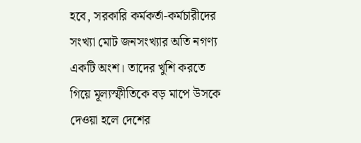হবে, সরকারি কর্মকর্তা-কর্মচারীদের সংখ্যা মোট জনসংখ্যার অতি নগণ্য একটি অংশ। তাদের খুশি করতে গিয়ে মূল্যস্ফীতিকে বড় মাপে উসকে দেওয়া হলে দেশের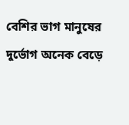বেশির ভাগ মানুষের দুর্ভোগ অনেক বেড়ে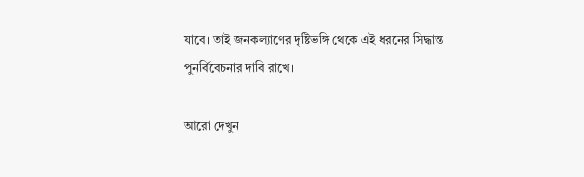যাবে। তাই জনকল্যাণের দৃষ্টিভঙ্গি থেকে এই ধরনের সিদ্ধান্ত পুনর্বিবেচনার দাবি রাখে।

আরো দেখুন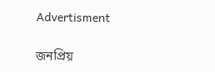Advertisment

জনপ্রিয়